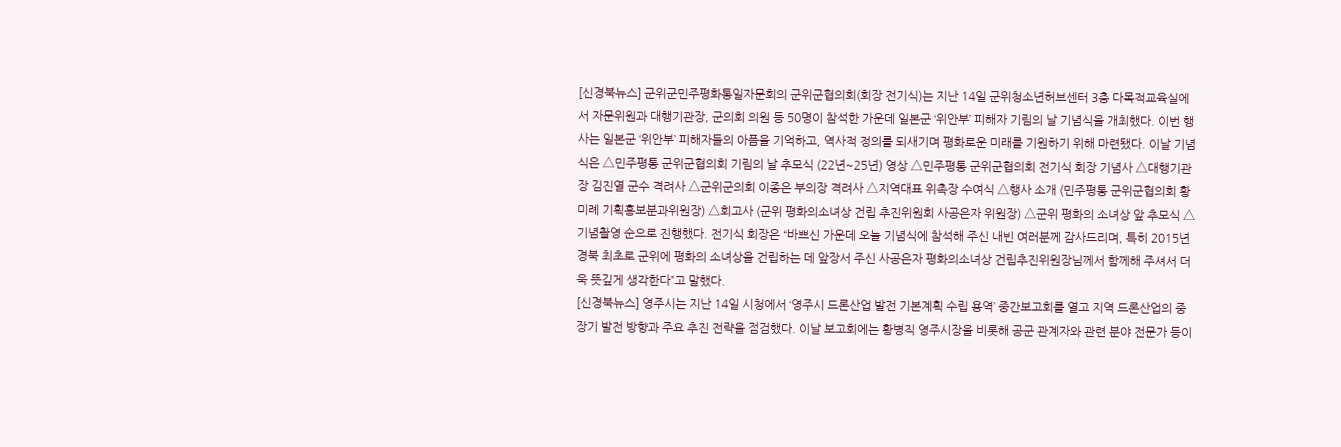[신경북뉴스] 군위군민주평화통일자문회의 군위군협의회(회장 전기식)는 지난 14일 군위청소년허브센터 3층 다목적교육실에서 자문위원과 대행기관장, 군의회 의원 등 50명이 참석한 가운데 일본군 ‘위안부’ 피해자 기림의 날 기념식을 개최했다. 이번 행사는 일본군 ‘위안부’ 피해자들의 아픔을 기억하고, 역사적 정의를 되새기며 평화로운 미래를 기원하기 위해 마련됐다. 이날 기념식은 △민주평통 군위군협의회 기림의 날 추모식 (22년~25년) 영상 △민주평통 군위군협의회 전기식 회장 기념사 △대행기관장 김진열 군수 격려사 △군위군의회 이종은 부의장 격려사 △지역대표 위촉장 수여식 △행사 소개 (민주평통 군위군협의회 황미례 기획홍보분과위원장) △회고사 (군위 평화의소녀상 건립 추진위원회 사공은자 위원장) △군위 평화의 소녀상 앞 추모식 △ 기념촬영 순으로 진행했다. 전기식 회장은 “바쁘신 가운데 오늘 기념식에 참석해 주신 내빈 여러분께 감사드리며, 특히 2015년 경북 최초로 군위에 평화의 소녀상을 건립하는 데 앞장서 주신 사공은자 평화의소녀상 건립추진위원장님께서 함께해 주셔서 더욱 뜻깊게 생각한다”고 말했다.
[신경북뉴스] 영주시는 지난 14일 시청에서 ‘영주시 드론산업 발전 기본계획 수립 용역’ 중간보고회를 열고 지역 드론산업의 중장기 발전 방향과 주요 추진 전략을 점검했다. 이날 보고회에는 황병직 영주시장을 비롯해 공군 관계자와 관련 분야 전문가 등이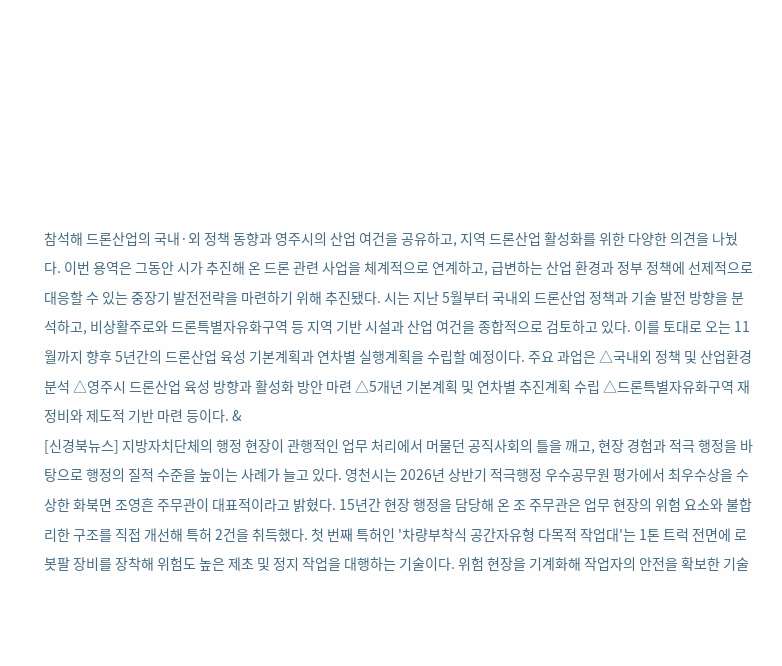참석해 드론산업의 국내·외 정책 동향과 영주시의 산업 여건을 공유하고, 지역 드론산업 활성화를 위한 다양한 의견을 나눴다. 이번 용역은 그동안 시가 추진해 온 드론 관련 사업을 체계적으로 연계하고, 급변하는 산업 환경과 정부 정책에 선제적으로 대응할 수 있는 중장기 발전전략을 마련하기 위해 추진됐다. 시는 지난 5월부터 국내외 드론산업 정책과 기술 발전 방향을 분석하고, 비상활주로와 드론특별자유화구역 등 지역 기반 시설과 산업 여건을 종합적으로 검토하고 있다. 이를 토대로 오는 11월까지 향후 5년간의 드론산업 육성 기본계획과 연차별 실행계획을 수립할 예정이다. 주요 과업은 △국내외 정책 및 산업환경 분석 △영주시 드론산업 육성 방향과 활성화 방안 마련 △5개년 기본계획 및 연차별 추진계획 수립 △드론특별자유화구역 재정비와 제도적 기반 마련 등이다. &
[신경북뉴스] 지방자치단체의 행정 현장이 관행적인 업무 처리에서 머물던 공직사회의 틀을 깨고, 현장 경험과 적극 행정을 바탕으로 행정의 질적 수준을 높이는 사례가 늘고 있다. 영천시는 2026년 상반기 적극행정 우수공무원 평가에서 최우수상을 수상한 화북면 조영흔 주무관이 대표적이라고 밝혔다. 15년간 현장 행정을 담당해 온 조 주무관은 업무 현장의 위험 요소와 불합리한 구조를 직접 개선해 특허 2건을 취득했다. 첫 번째 특허인 '차량부착식 공간자유형 다목적 작업대'는 1톤 트럭 전면에 로봇팔 장비를 장착해 위험도 높은 제초 및 정지 작업을 대행하는 기술이다. 위험 현장을 기계화해 작업자의 안전을 확보한 기술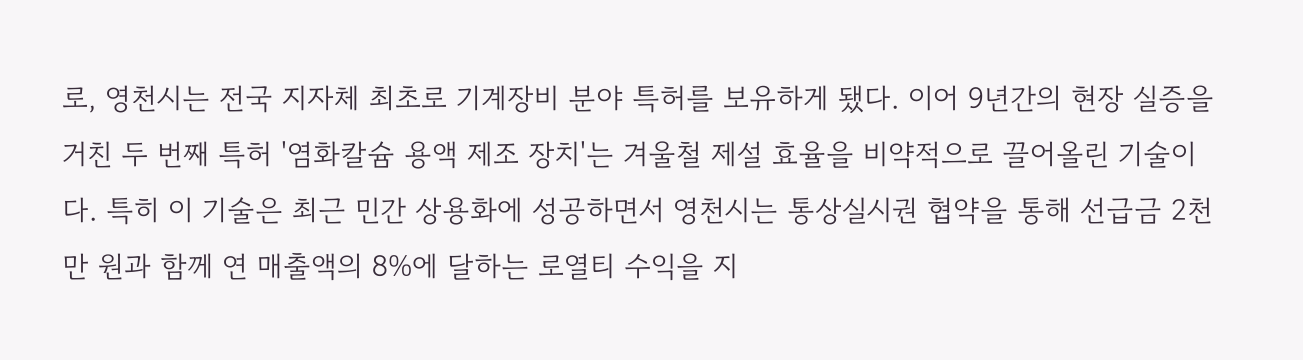로, 영천시는 전국 지자체 최초로 기계장비 분야 특허를 보유하게 됐다. 이어 9년간의 현장 실증을 거친 두 번째 특허 '염화칼슘 용액 제조 장치'는 겨울철 제설 효율을 비약적으로 끌어올린 기술이다. 특히 이 기술은 최근 민간 상용화에 성공하면서 영천시는 통상실시권 협약을 통해 선급금 2천만 원과 함께 연 매출액의 8%에 달하는 로열티 수익을 지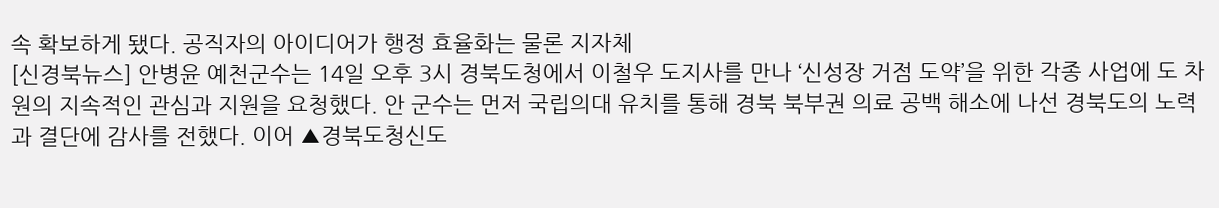속 확보하게 됐다. 공직자의 아이디어가 행정 효율화는 물론 지자체
[신경북뉴스] 안병윤 예천군수는 14일 오후 3시 경북도청에서 이철우 도지사를 만나 ‘신성장 거점 도약’을 위한 각종 사업에 도 차원의 지속적인 관심과 지원을 요청했다. 안 군수는 먼저 국립의대 유치를 통해 경북 북부권 의료 공백 해소에 나선 경북도의 노력과 결단에 감사를 전했다. 이어 ▲경북도청신도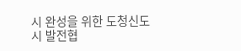시 완성을 위한 도청신도시 발전협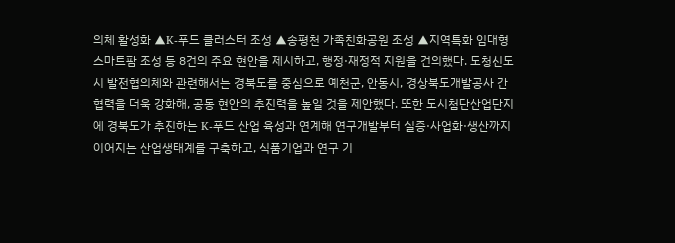의체 활성화 ▲K-푸드 클러스터 조성 ▲송평천 가족친화공원 조성 ▲지역특화 임대형 스마트팜 조성 등 8건의 주요 현안을 제시하고, 행정·재정적 지원을 건의했다. 도청신도시 발전협의체와 관련해서는 경북도를 중심으로 예천군, 안동시, 경상북도개발공사 간 협력을 더욱 강화해, 공동 현안의 추진력을 높일 것을 제안했다. 또한 도시첨단산업단지에 경북도가 추진하는 K-푸드 산업 육성과 연계해 연구개발부터 실증·사업화·생산까지 이어지는 산업생태계를 구축하고, 식품기업과 연구 기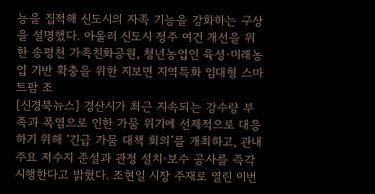능을 집적해 신도시의 자족 기능을 강화하는 구상을 설명했다. 아울러 신도시 정주 여건 개선을 위한 송평천 가족친화공원, 청년농업인 육성·미래농업 기반 확충을 위한 지보면 지역특화 임대형 스마트팜 조
[신경북뉴스] 경산시가 최근 지속되는 강수량 부족과 폭염으로 인한 가뭄 위기에 선제적으로 대응하기 위해 ‘긴급 가뭄 대책 회의’를 개최하고, 관내 주요 저수지 준설과 관정 설치·보수 공사를 즉각 시행한다고 밝혔다. 조현일 시장 주재로 열린 이번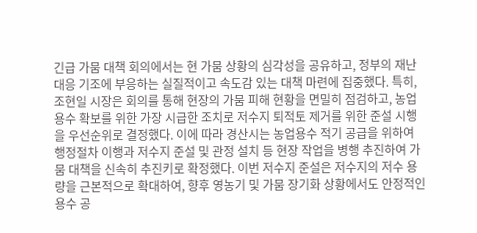긴급 가뭄 대책 회의에서는 현 가뭄 상황의 심각성을 공유하고, 정부의 재난 대응 기조에 부응하는 실질적이고 속도감 있는 대책 마련에 집중했다. 특히, 조현일 시장은 회의를 통해 현장의 가뭄 피해 현황을 면밀히 점검하고, 농업용수 확보를 위한 가장 시급한 조치로 저수지 퇴적토 제거를 위한 준설 시행을 우선순위로 결정했다. 이에 따라 경산시는 농업용수 적기 공급을 위하여 행정절차 이행과 저수지 준설 및 관정 설치 등 현장 작업을 병행 추진하여 가뭄 대책을 신속히 추진키로 확정했다. 이번 저수지 준설은 저수지의 저수 용량을 근본적으로 확대하여, 향후 영농기 및 가뭄 장기화 상황에서도 안정적인 용수 공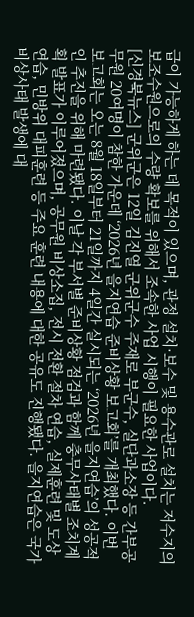급이 가능하게 하는 데 목적이 있으며, 관정 설치·보수 및 용수관로 설치는 저수지의 보조수원으로의 수량 확보를 위해서 조속한 사업 시행이 필요한 사업이다.
[신경북뉴스] 군위군은 12일 김진열 군위군수 주재로 부군수, 실단과소장 등 간부공무원 20여명이 참한 가운데 ‘2026년 을지연습 준비상황 보고회’를 개최했다. 이번 보고회는 오는 8월 18일부터 21일까지 4일간 실시되는 ‘2026년 을지연습’의 성공적인 추진을 위해 마련됐다. 이날 각 부서별 준비상황 점검과 함께 충무사태별 조치계획 발표가 이루어졌으며, 공무원 비상소집, 전시 전환 절차 연습, 실제훈련 및 도상연습, 민방위 대피훈련 등 주요 훈련 내용에 대한 공유도 진행됐다. 을지연습은 국가 비상사태 발생에 대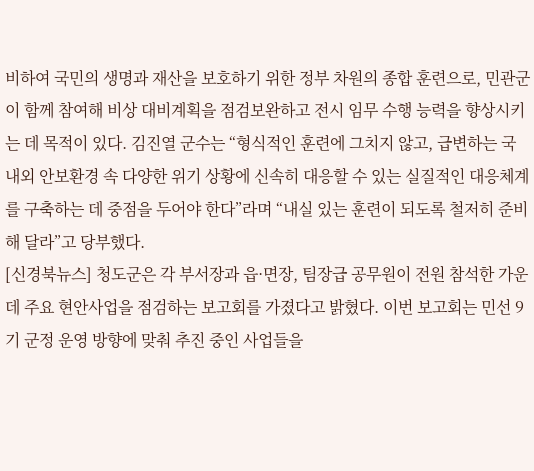비하여 국민의 생명과 재산을 보호하기 위한 정부 차원의 종합 훈련으로, 민관군이 함께 참여해 비상 대비계획을 점검보완하고 전시 임무 수행 능력을 향상시키는 데 목적이 있다. 김진열 군수는 “형식적인 훈련에 그치지 않고, 급변하는 국내외 안보환경 속 다양한 위기 상황에 신속히 대응할 수 있는 실질적인 대응체계를 구축하는 데 중점을 두어야 한다”라며 “내실 있는 훈련이 되도록 철저히 준비해 달라”고 당부했다.
[신경북뉴스] 청도군은 각 부서장과 읍·면장, 팀장급 공무원이 전원 참석한 가운데 주요 현안사업을 점검하는 보고회를 가졌다고 밝혔다. 이번 보고회는 민선 9기 군정 운영 방향에 맞춰 추진 중인 사업들을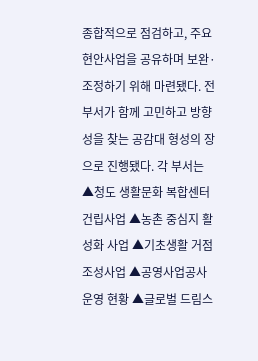종합적으로 점검하고, 주요 현안사업을 공유하며 보완·조정하기 위해 마련됐다. 전 부서가 함께 고민하고 방향성을 찾는 공감대 형성의 장으로 진행됐다. 각 부서는 ▲청도 생활문화 복합센터 건립사업 ▲농촌 중심지 활성화 사업 ▲기초생활 거점 조성사업 ▲공영사업공사 운영 현황 ▲글로벌 드림스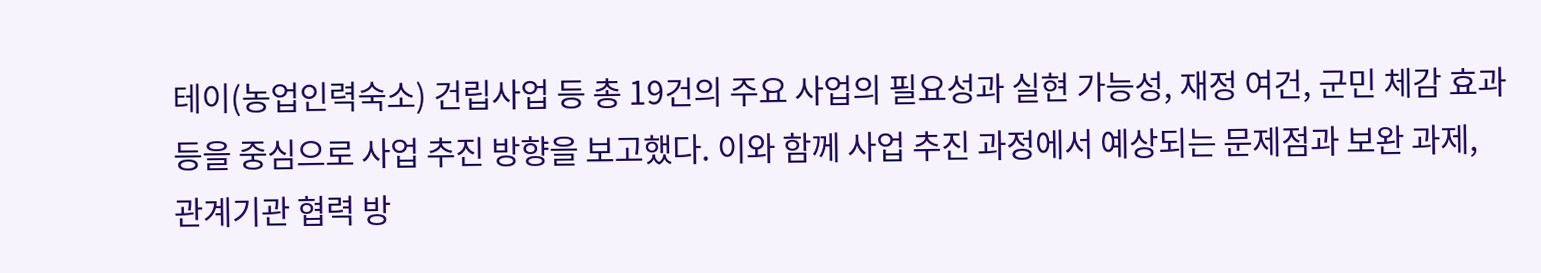테이(농업인력숙소) 건립사업 등 총 19건의 주요 사업의 필요성과 실현 가능성, 재정 여건, 군민 체감 효과 등을 중심으로 사업 추진 방향을 보고했다. 이와 함께 사업 추진 과정에서 예상되는 문제점과 보완 과제, 관계기관 협력 방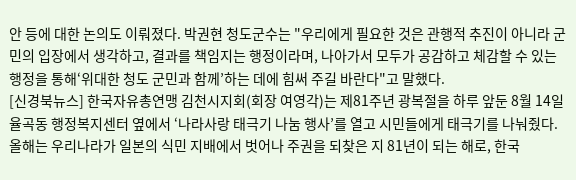안 등에 대한 논의도 이뤄졌다. 박권현 청도군수는 "우리에게 필요한 것은 관행적 추진이 아니라 군민의 입장에서 생각하고, 결과를 책임지는 행정이라며, 나아가서 모두가 공감하고 체감할 수 있는 행정을 통해‘위대한 청도 군민과 함께’하는 데에 힘써 주길 바란다"고 말했다.
[신경북뉴스] 한국자유총연맹 김천시지회(회장 여영각)는 제81주년 광복절을 하루 앞둔 8월 14일 율곡동 행정복지센터 옆에서 ‘나라사랑 태극기 나눔 행사’를 열고 시민들에게 태극기를 나눠줬다. 올해는 우리나라가 일본의 식민 지배에서 벗어나 주권을 되찾은 지 81년이 되는 해로, 한국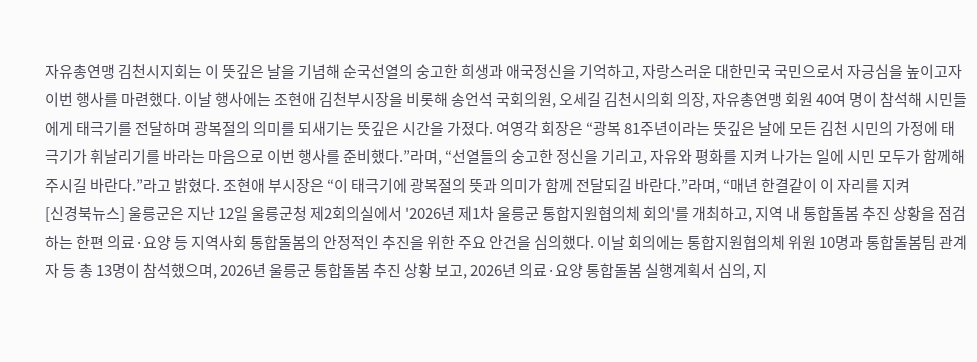자유총연맹 김천시지회는 이 뜻깊은 날을 기념해 순국선열의 숭고한 희생과 애국정신을 기억하고, 자랑스러운 대한민국 국민으로서 자긍심을 높이고자 이번 행사를 마련했다. 이날 행사에는 조현애 김천부시장을 비롯해 송언석 국회의원, 오세길 김천시의회 의장, 자유총연맹 회원 40여 명이 참석해 시민들에게 태극기를 전달하며 광복절의 의미를 되새기는 뜻깊은 시간을 가졌다. 여영각 회장은 “광복 81주년이라는 뜻깊은 날에 모든 김천 시민의 가정에 태극기가 휘날리기를 바라는 마음으로 이번 행사를 준비했다.”라며, “선열들의 숭고한 정신을 기리고, 자유와 평화를 지켜 나가는 일에 시민 모두가 함께해 주시길 바란다.”라고 밝혔다. 조현애 부시장은 “이 태극기에 광복절의 뜻과 의미가 함께 전달되길 바란다.”라며, “매년 한결같이 이 자리를 지켜
[신경북뉴스] 울릉군은 지난 12일 울릉군청 제2회의실에서 '2026년 제1차 울릉군 통합지원협의체 회의'를 개최하고, 지역 내 통합돌봄 추진 상황을 점검하는 한편 의료·요양 등 지역사회 통합돌봄의 안정적인 추진을 위한 주요 안건을 심의했다. 이날 회의에는 통합지원협의체 위원 10명과 통합돌봄팀 관계자 등 총 13명이 참석했으며, 2026년 울릉군 통합돌봄 추진 상황 보고, 2026년 의료·요양 통합돌봄 실행계획서 심의, 지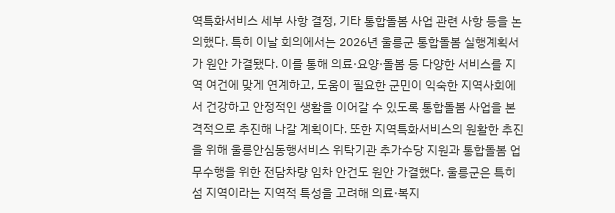역특화서비스 세부 사항 결정, 기타 통합돌봄 사업 관련 사항 등을 논의했다. 특히 이날 회의에서는 2026년 울릉군 통합돌봄 실행계획서가 원안 가결됐다. 이를 통해 의료·요양·돌봄 등 다양한 서비스를 지역 여건에 맞게 연계하고, 도움이 필요한 군민이 익숙한 지역사회에서 건강하고 안정적인 생활을 이어갈 수 있도록 통합돌봄 사업을 본격적으로 추진해 나갈 계획이다. 또한 지역특화서비스의 원활한 추진을 위해 울릉안심동행서비스 위탁기관 추가수당 지원과 통합돌봄 업무수행을 위한 전담차량 임차 안건도 원안 가결했다. 울릉군은 특히 섬 지역이라는 지역적 특성을 고려해 의료·복지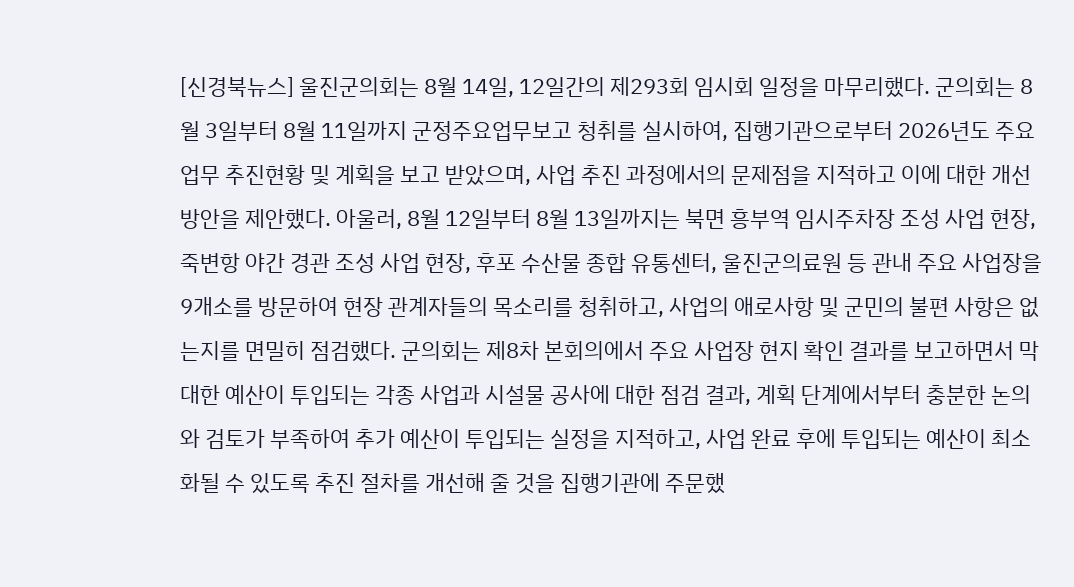[신경북뉴스] 울진군의회는 8월 14일, 12일간의 제293회 임시회 일정을 마무리했다. 군의회는 8월 3일부터 8월 11일까지 군정주요업무보고 청취를 실시하여, 집행기관으로부터 2026년도 주요업무 추진현황 및 계획을 보고 받았으며, 사업 추진 과정에서의 문제점을 지적하고 이에 대한 개선 방안을 제안했다. 아울러, 8월 12일부터 8월 13일까지는 북면 흥부역 임시주차장 조성 사업 현장, 죽변항 야간 경관 조성 사업 현장, 후포 수산물 종합 유통센터, 울진군의료원 등 관내 주요 사업장을 9개소를 방문하여 현장 관계자들의 목소리를 청취하고, 사업의 애로사항 및 군민의 불편 사항은 없는지를 면밀히 점검했다. 군의회는 제8차 본회의에서 주요 사업장 현지 확인 결과를 보고하면서 막대한 예산이 투입되는 각종 사업과 시설물 공사에 대한 점검 결과, 계획 단계에서부터 충분한 논의와 검토가 부족하여 추가 예산이 투입되는 실정을 지적하고, 사업 완료 후에 투입되는 예산이 최소화될 수 있도록 추진 절차를 개선해 줄 것을 집행기관에 주문했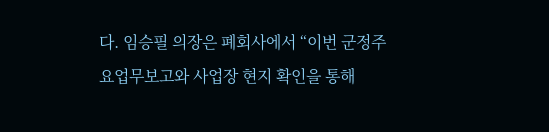다. 임승필 의장은 폐회사에서 “이번 군정주요업무보고와 사업장 현지 확인을 통해